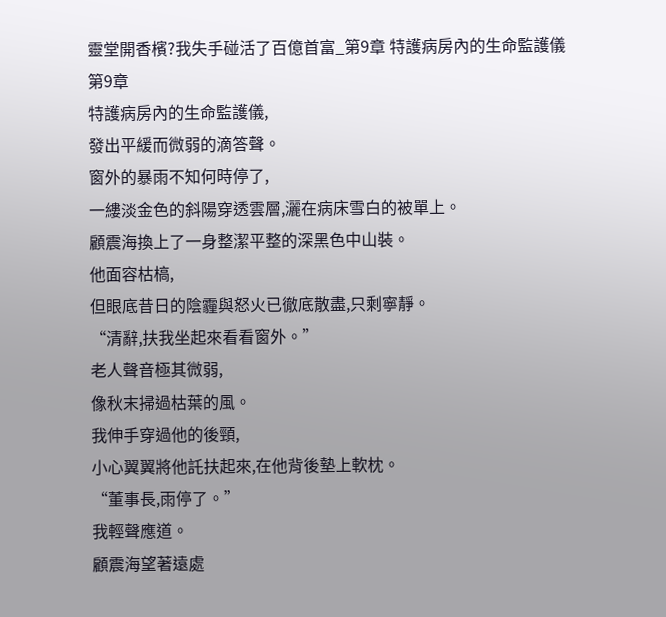靈堂開香檳?我失手碰活了百億首富_第9章 特護病房內的生命監護儀
第9章
特護病房內的生命監護儀,
發出平緩而微弱的滴答聲。
窗外的暴雨不知何時停了,
一縷淡金色的斜陽穿透雲層,灑在病床雪白的被單上。
顧震海換上了一身整潔平整的深黑色中山裝。
他面容枯槁,
但眼底昔日的陰霾與怒火已徹底散盡,只剩寧靜。
“清辭,扶我坐起來看看窗外。”
老人聲音極其微弱,
像秋末掃過枯葉的風。
我伸手穿過他的後頸,
小心翼翼將他託扶起來,在他背後墊上軟枕。
“董事長,雨停了。”
我輕聲應道。
顧震海望著遠處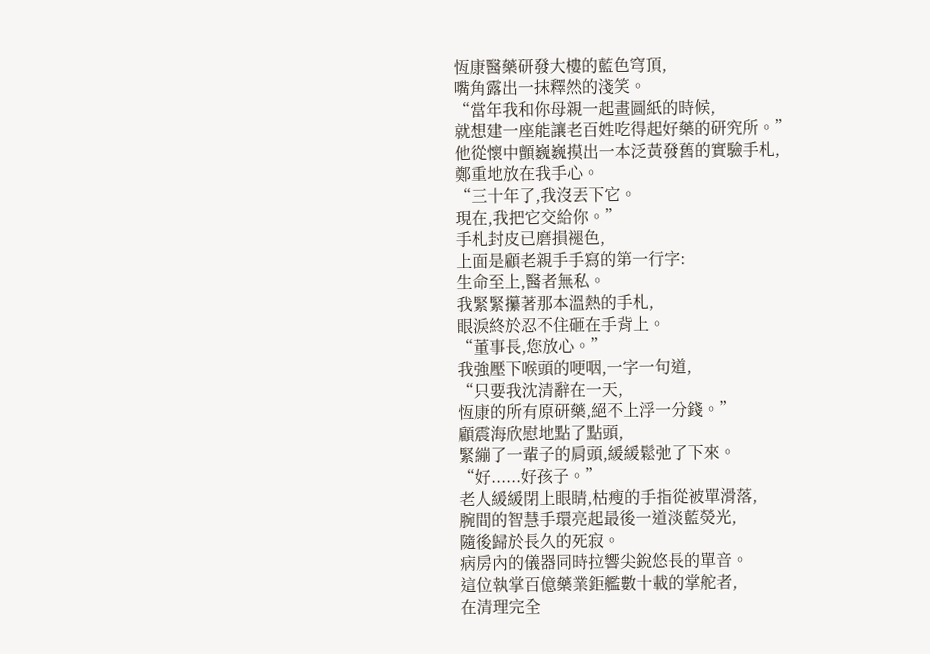恆康醫藥研發大樓的藍色穹頂,
嘴角露出一抹釋然的淺笑。
“當年我和你母親一起畫圖紙的時候,
就想建一座能讓老百姓吃得起好藥的研究所。”
他從懷中顫巍巍摸出一本泛黃發舊的實驗手札,
鄭重地放在我手心。
“三十年了,我沒丟下它。
現在,我把它交給你。”
手札封皮已磨損褪色,
上面是顧老親手手寫的第一行字:
生命至上,醫者無私。
我緊緊攥著那本溫熱的手札,
眼淚終於忍不住砸在手背上。
“董事長,您放心。”
我強壓下喉頭的哽咽,一字一句道,
“只要我沈清辭在一天,
恆康的所有原研藥,絕不上浮一分錢。”
顧震海欣慰地點了點頭,
緊繃了一輩子的肩頭,緩緩鬆弛了下來。
“好......好孩子。”
老人緩緩閉上眼睛,枯瘦的手指從被單滑落,
腕間的智慧手環亮起最後一道淡藍熒光,
隨後歸於長久的死寂。
病房內的儀器同時拉響尖銳悠長的單音。
這位執掌百億藥業鉅艦數十載的掌舵者,
在清理完全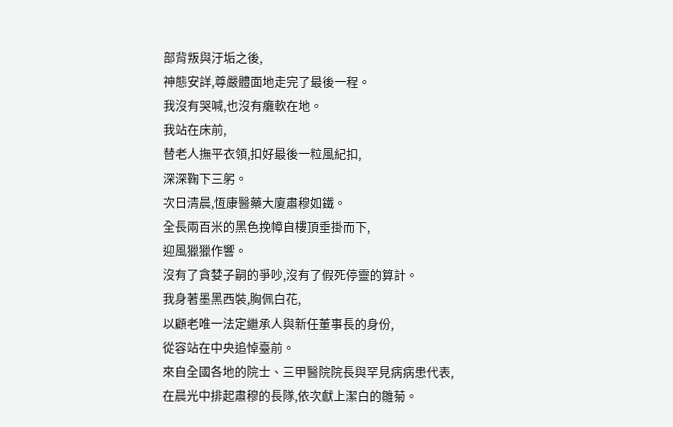部背叛與汙垢之後,
神態安詳,尊嚴體面地走完了最後一程。
我沒有哭喊,也沒有癱軟在地。
我站在床前,
替老人撫平衣領,扣好最後一粒風紀扣,
深深鞠下三躬。
次日清晨,恆康醫藥大廈肅穆如鐵。
全長兩百米的黑色挽幛自樓頂垂掛而下,
迎風獵獵作響。
沒有了貪婪子嗣的爭吵,沒有了假死停靈的算計。
我身著墨黑西裝,胸佩白花,
以顧老唯一法定繼承人與新任董事長的身份,
從容站在中央追悼臺前。
來自全國各地的院士、三甲醫院院長與罕見病病患代表,
在晨光中排起肅穆的長隊,依次獻上潔白的雛菊。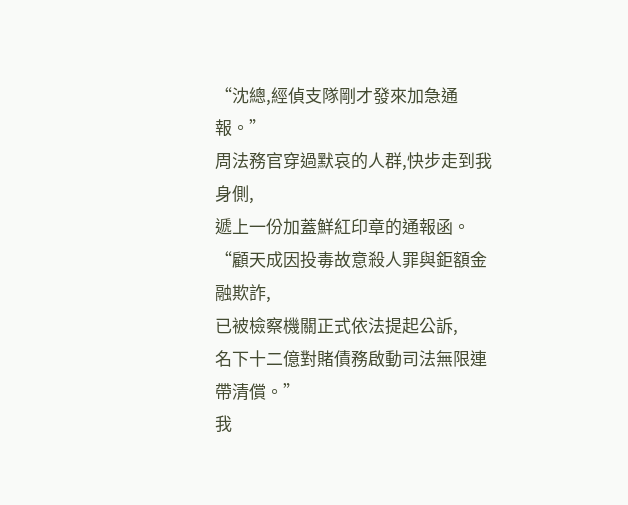“沈總,經偵支隊剛才發來加急通報。”
周法務官穿過默哀的人群,快步走到我身側,
遞上一份加蓋鮮紅印章的通報函。
“顧天成因投毒故意殺人罪與鉅額金融欺詐,
已被檢察機關正式依法提起公訴,
名下十二億對賭債務啟動司法無限連帶清償。”
我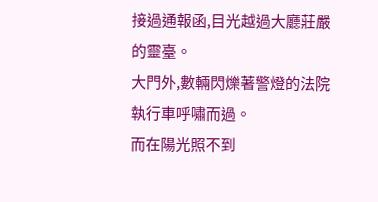接過通報函,目光越過大廳莊嚴的靈臺。
大門外,數輛閃爍著警燈的法院執行車呼嘯而過。
而在陽光照不到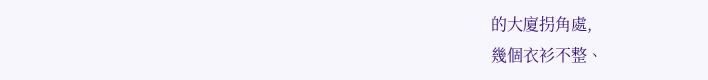的大廈拐角處,
幾個衣衫不整、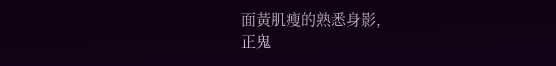面黃肌瘦的熟悉身影,
正鬼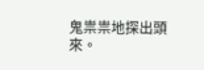鬼祟祟地探出頭來。